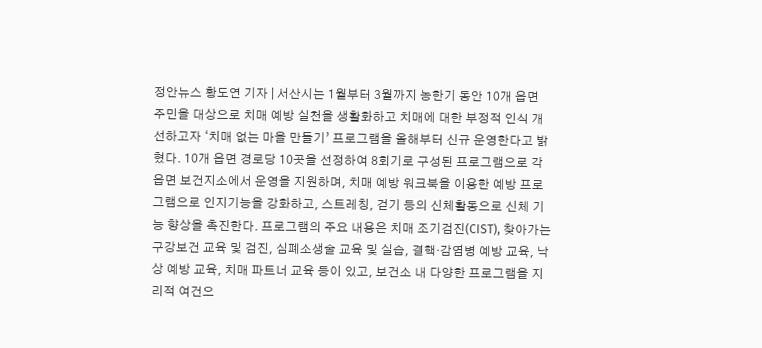정안뉴스 황도연 기자 | 서산시는 1월부터 3월까지 농한기 동안 10개 읍면 주민을 대상으로 치매 예방 실천을 생활화하고 치매에 대한 부정적 인식 개선하고자 ‘치매 없는 마을 만들기’ 프로그램을 올해부터 신규 운영한다고 밝혔다. 10개 읍면 경로당 10곳을 선정하여 8회기로 구성된 프로그램으로 각 읍면 보건지소에서 운영을 지원하며, 치매 예방 워크북을 이용한 예방 프로그램으로 인지기능을 강화하고, 스트레칭, 걷기 등의 신체활동으로 신체 기능 향상을 촉진한다. 프로그램의 주요 내용은 치매 조기검진(CIST), 찾아가는 구강보건 교육 및 검진, 심폐소생술 교육 및 실습, 결핵·감염병 예방 교육, 낙상 예방 교육, 치매 파트너 교육 등이 있고, 보건소 내 다양한 프로그램을 지리적 여건으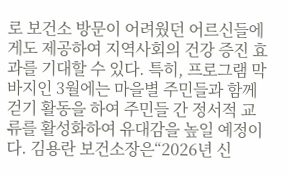로 보건소 방문이 어려웠던 어르신들에게도 제공하여 지역사회의 건강 증진 효과를 기대할 수 있다. 특히, 프로그램 막바지인 3월에는 마을별 주민들과 함께 걷기 활동을 하여 주민들 간 정서적 교류를 활성화하여 유대감을 높일 예정이다. 김용란 보건소장은“2026년 신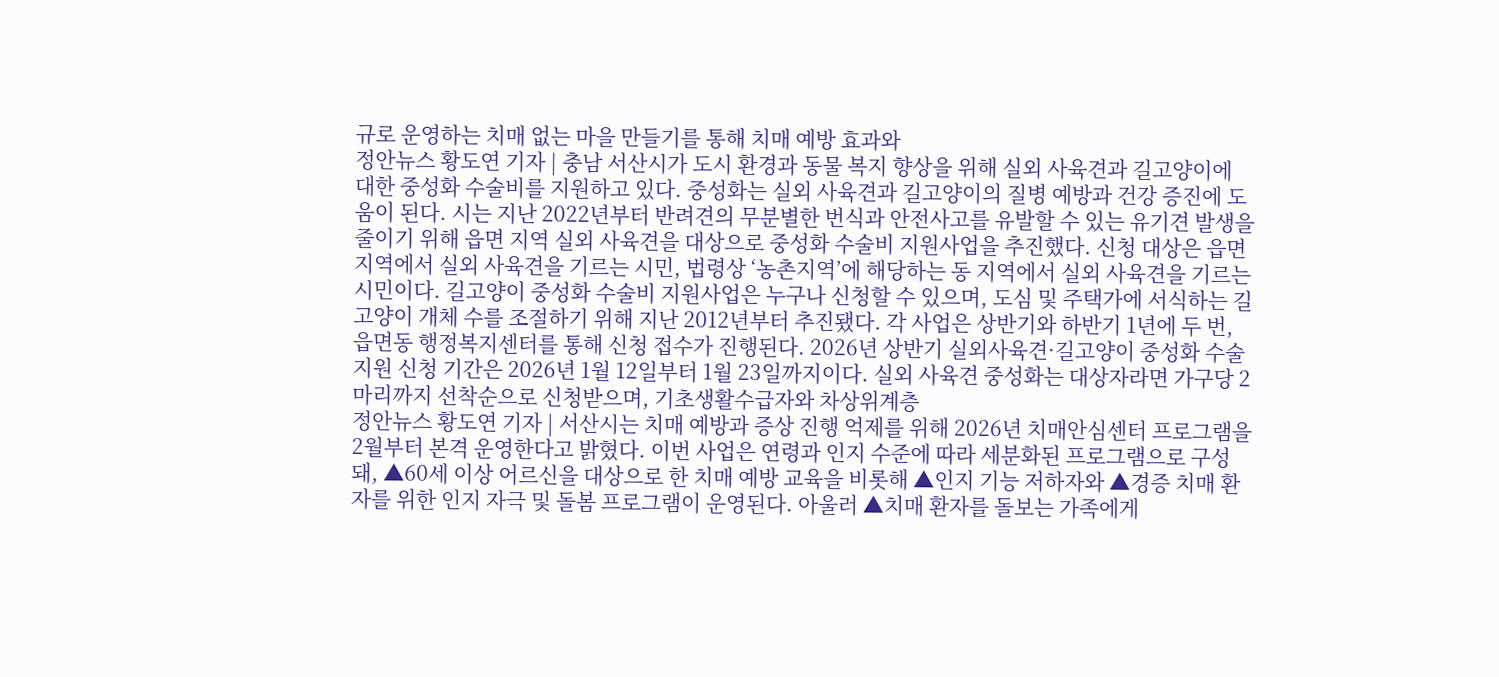규로 운영하는 치매 없는 마을 만들기를 통해 치매 예방 효과와
정안뉴스 황도연 기자 | 충남 서산시가 도시 환경과 동물 복지 향상을 위해 실외 사육견과 길고양이에 대한 중성화 수술비를 지원하고 있다. 중성화는 실외 사육견과 길고양이의 질병 예방과 건강 증진에 도움이 된다. 시는 지난 2022년부터 반려견의 무분별한 번식과 안전사고를 유발할 수 있는 유기견 발생을 줄이기 위해 읍면 지역 실외 사육견을 대상으로 중성화 수술비 지원사업을 추진했다. 신청 대상은 읍면 지역에서 실외 사육견을 기르는 시민, 법령상 ‘농촌지역’에 해당하는 동 지역에서 실외 사육견을 기르는 시민이다. 길고양이 중성화 수술비 지원사업은 누구나 신청할 수 있으며, 도심 및 주택가에 서식하는 길고양이 개체 수를 조절하기 위해 지난 2012년부터 추진됐다. 각 사업은 상반기와 하반기 1년에 두 번, 읍면동 행정복지센터를 통해 신청 접수가 진행된다. 2026년 상반기 실외사육견·길고양이 중성화 수술 지원 신청 기간은 2026년 1월 12일부터 1월 23일까지이다. 실외 사육견 중성화는 대상자라면 가구당 2마리까지 선착순으로 신청받으며, 기초생활수급자와 차상위계층
정안뉴스 황도연 기자 | 서산시는 치매 예방과 증상 진행 억제를 위해 2026년 치매안심센터 프로그램을 2월부터 본격 운영한다고 밝혔다. 이번 사업은 연령과 인지 수준에 따라 세분화된 프로그램으로 구성돼, ▲60세 이상 어르신을 대상으로 한 치매 예방 교육을 비롯해 ▲인지 기능 저하자와 ▲경증 치매 환자를 위한 인지 자극 및 돌봄 프로그램이 운영된다. 아울러 ▲치매 환자를 돌보는 가족에게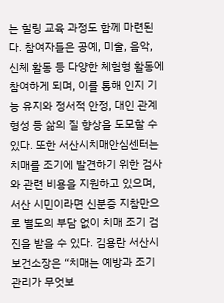는 힐링 교육 과정도 함께 마련된다. 참여자들은 공예, 미술, 음악, 신체 활동 등 다양한 체험형 활동에 참여하게 되며, 이를 통해 인지 기능 유지와 정서적 안정, 대인 관계 형성 등 삶의 질 향상을 도모할 수 있다. 또한 서산시치매안심센터는 치매를 조기에 발견하기 위한 검사와 관련 비용을 지원하고 있으며, 서산 시민이라면 신분증 지참만으로 별도의 부담 없이 치매 조기 검진을 받을 수 있다. 김용란 서산시보건소장은 “치매는 예방과 조기 관리가 무엇보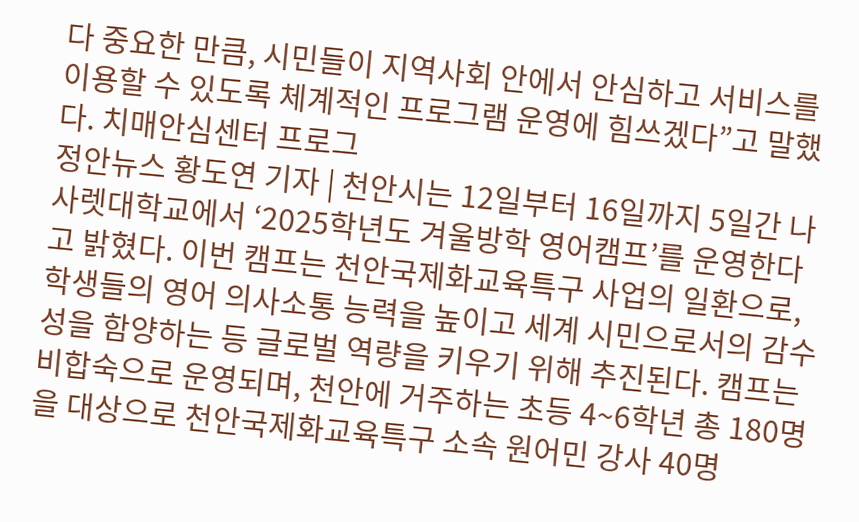다 중요한 만큼, 시민들이 지역사회 안에서 안심하고 서비스를 이용할 수 있도록 체계적인 프로그램 운영에 힘쓰겠다”고 말했다. 치매안심센터 프로그
정안뉴스 황도연 기자 | 천안시는 12일부터 16일까지 5일간 나사렛대학교에서 ‘2025학년도 겨울방학 영어캠프’를 운영한다고 밝혔다. 이번 캠프는 천안국제화교육특구 사업의 일환으로, 학생들의 영어 의사소통 능력을 높이고 세계 시민으로서의 감수성을 함양하는 등 글로벌 역량을 키우기 위해 추진된다. 캠프는 비합숙으로 운영되며, 천안에 거주하는 초등 4~6학년 총 180명을 대상으로 천안국제화교육특구 소속 원어민 강사 40명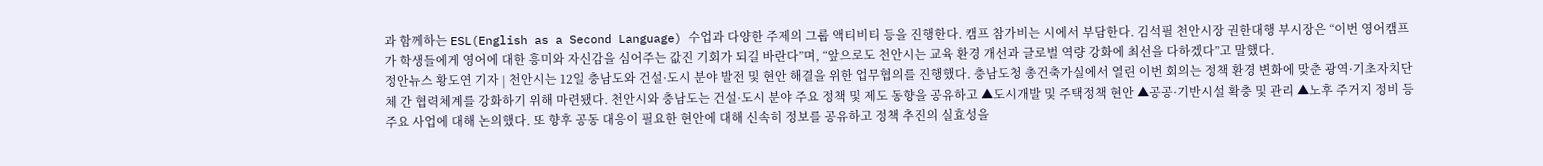과 함께하는 ESL(English as a Second Language) 수업과 다양한 주제의 그룹 액티비티 등을 진행한다. 캠프 참가비는 시에서 부담한다. 김석필 천안시장 권한대행 부시장은 “이번 영어캠프가 학생들에게 영어에 대한 흥미와 자신감을 심어주는 값진 기회가 되길 바란다”며, “앞으로도 천안시는 교육 환경 개선과 글로벌 역량 강화에 최선을 다하겠다”고 말했다.
정안뉴스 황도연 기자 | 천안시는 12일 충남도와 건설·도시 분야 발전 및 현안 해결을 위한 업무협의를 진행했다. 충남도청 총건축가실에서 열린 이번 회의는 정책 환경 변화에 맞춘 광역·기초자치단체 간 협력체계를 강화하기 위해 마련됐다. 천안시와 충남도는 건설·도시 분야 주요 정책 및 제도 동향을 공유하고 ▲도시개발 및 주택정책 현안 ▲공공·기반시설 확충 및 관리 ▲노후 주거지 정비 등 주요 사업에 대해 논의했다. 또 향후 공동 대응이 필요한 현안에 대해 신속히 정보를 공유하고 정책 추진의 실효성을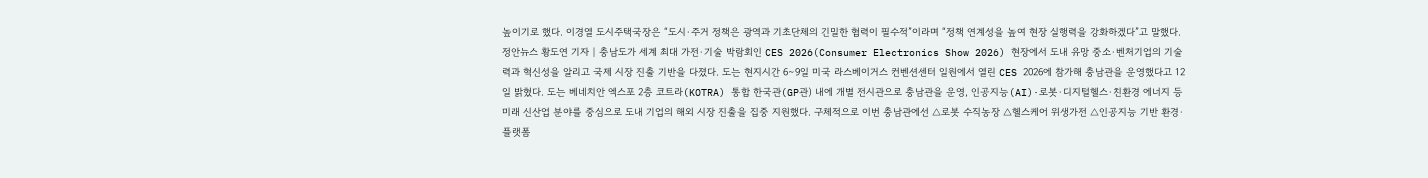높이기로 했다. 이경열 도시주택국장은 “도시·주거 정책은 광역과 기초단체의 긴밀한 협력이 필수적”이라며 “정책 연계성을 높여 현장 실행력을 강화하겠다”고 말했다.
정안뉴스 황도연 기자 | 충남도가 세계 최대 가전·기술 박람회인 CES 2026(Consumer Electronics Show 2026) 현장에서 도내 유망 중소·벤처기업의 기술력과 혁신성을 알리고 국제 시장 진출 기반을 다졌다. 도는 현지시간 6∼9일 미국 라스베이거스 컨벤션센터 일원에서 열린 CES 2026에 참가해 충남관을 운영했다고 12일 밝혔다. 도는 베네치안 엑스포 2층 코트라(KOTRA) 통합 한국관(GP관) 내에 개별 전시관으로 충남관을 운영, 인공지능(AI)·로봇·디지털헬스·친환경 에너지 등 미래 신산업 분야를 중심으로 도내 기업의 해외 시장 진출을 집중 지원했다. 구체적으로 이번 충남관에선 △로봇 수직농장 △헬스케어 위생가전 △인공지능 기반 환경·플랫폼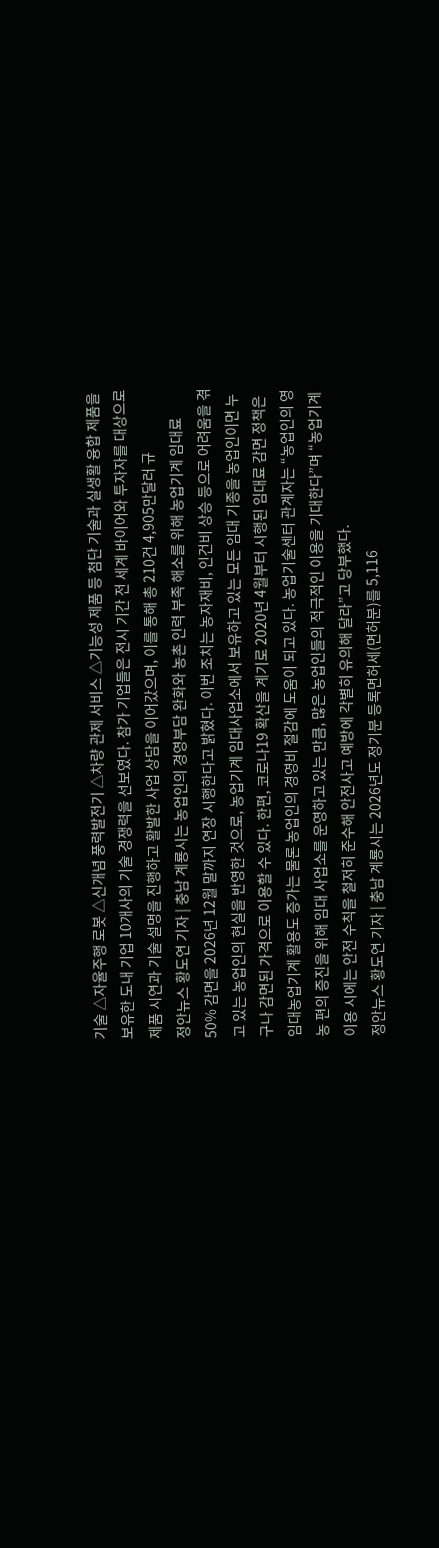기술 △자율주행 로봇 △신개념 풍력발전기 △차량 관제 서비스 △기능성 제품 등 첨단 기술과 실생활 융합 제품을 보유한 도내 기업 10개사의 기술 경쟁력을 선보였다. 참가 기업들은 전시 기간 전 세계 바이어와 투자자를 대상으로 제품 시연과 기술 설명을 진행하고 활발한 사업 상담을 이어갔으며, 이를 통해 총 210건 4,905만달러 규
정안뉴스 황도연 기자 | 충남 계룡시는 농업인의 경영부담 완화와 농촌 인력 부족 해소를 위해 농업기계 임대료 50% 감면을 2026년 12월 말까지 연장 시행한다고 밝혔다. 이번 조치는 농자재비, 인건비 상승 등으로 어려움을 겪고 있는 농업인의 현실을 반영한 것으로, 농업기계 임대사업소에서 보유하고 있는 모든 임대 기종을 농업인이면 누구나 감면된 가격으로 이용할 수 있다. 한편, 코로나19 확산을 계기로 2020년 4월부터 시행된 임대료 감면 정책은 임대농업기계 활용도 증가는 물론 농업인의 경영비 절감에 도움이 되고 있다. 농업기술센터 관계자는 “농업인의 영농 편의 증진을 위해 임대 사업소를 운영하고 있는 만큼, 많은 농업인들의 적극적인 이용을 기대한다”며 “농업기계 이용 시에는 안전 수칙을 철저히 준수해 안전사고 예방에 각별히 유의해 달라”고 당부했다.
정안뉴스 황도연 기자 | 충남 계룡시는 2026년도 정기분 등록면허세(면허분)를 5,116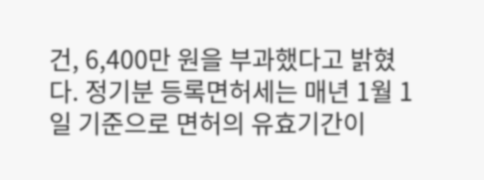건, 6,400만 원을 부과했다고 밝혔다. 정기분 등록면허세는 매년 1월 1일 기준으로 면허의 유효기간이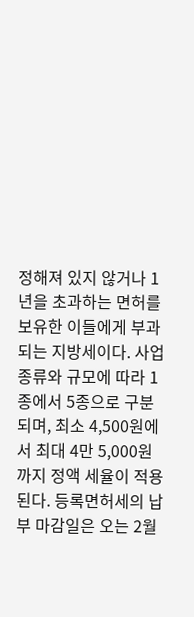정해져 있지 않거나 1년을 초과하는 면허를 보유한 이들에게 부과되는 지방세이다. 사업 종류와 규모에 따라 1종에서 5종으로 구분되며, 최소 4,500원에서 최대 4만 5,000원까지 정액 세율이 적용된다. 등록면허세의 납부 마감일은 오는 2월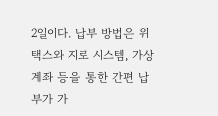2일이다. 납부 방법은 위택스와 지로 시스템, 가상계좌 등을 통한 간편 납부가 가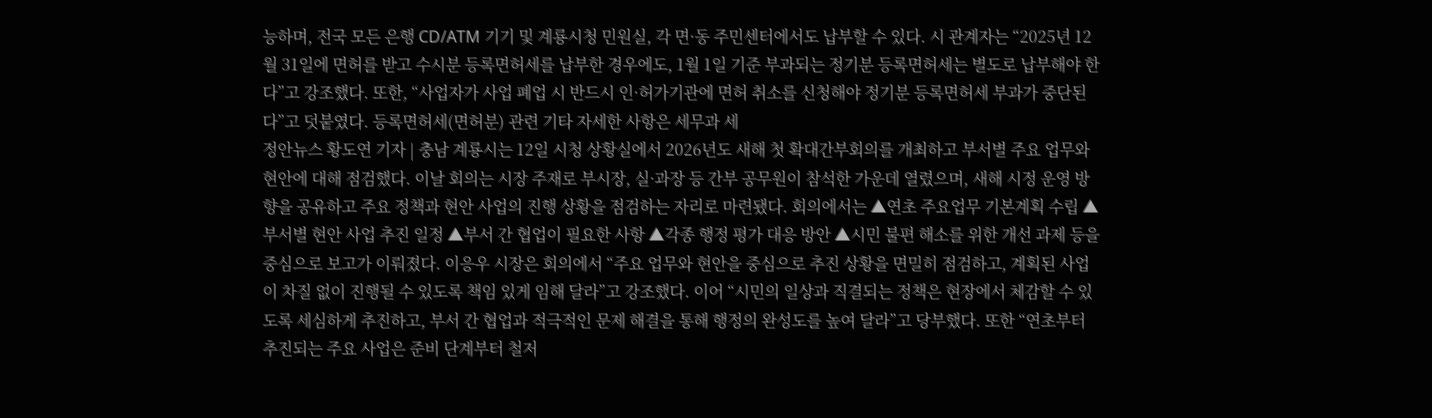능하며, 전국 모든 은행 CD/ATM 기기 및 계룡시청 민원실, 각 면·동 주민센터에서도 납부할 수 있다. 시 관계자는 “2025년 12월 31일에 면허를 받고 수시분 등록면허세를 납부한 경우에도, 1월 1일 기준 부과되는 정기분 등록면허세는 별도로 납부해야 한다”고 강조했다. 또한, “사업자가 사업 폐업 시 반드시 인·허가기관에 면허 취소를 신청해야 정기분 등록면허세 부과가 중단된다”고 덧붙였다. 등록면허세(면허분) 관련 기타 자세한 사항은 세무과 세
정안뉴스 황도연 기자 | 충남 계룡시는 12일 시청 상황실에서 2026년도 새해 첫 확대간부회의를 개최하고 부서별 주요 업무와 현안에 대해 점검했다. 이날 회의는 시장 주재로 부시장, 실·과장 등 간부 공무원이 참석한 가운데 열렸으며, 새해 시정 운영 방향을 공유하고 주요 정책과 현안 사업의 진행 상황을 점검하는 자리로 마련됐다. 회의에서는 ▲연초 주요업무 기본계획 수립 ▲부서별 현안 사업 추진 일정 ▲부서 간 협업이 필요한 사항 ▲각종 행정 평가 대응 방안 ▲시민 불편 해소를 위한 개선 과제 등을 중심으로 보고가 이뤄졌다. 이응우 시장은 회의에서 “주요 업무와 현안을 중심으로 추진 상황을 면밀히 점검하고, 계획된 사업이 차질 없이 진행될 수 있도록 책임 있게 임해 달라”고 강조했다. 이어 “시민의 일상과 직결되는 정책은 현장에서 체감할 수 있도록 세심하게 추진하고, 부서 간 협업과 적극적인 문제 해결을 통해 행정의 완성도를 높여 달라”고 당부했다. 또한 “연초부터 추진되는 주요 사업은 준비 단계부터 철저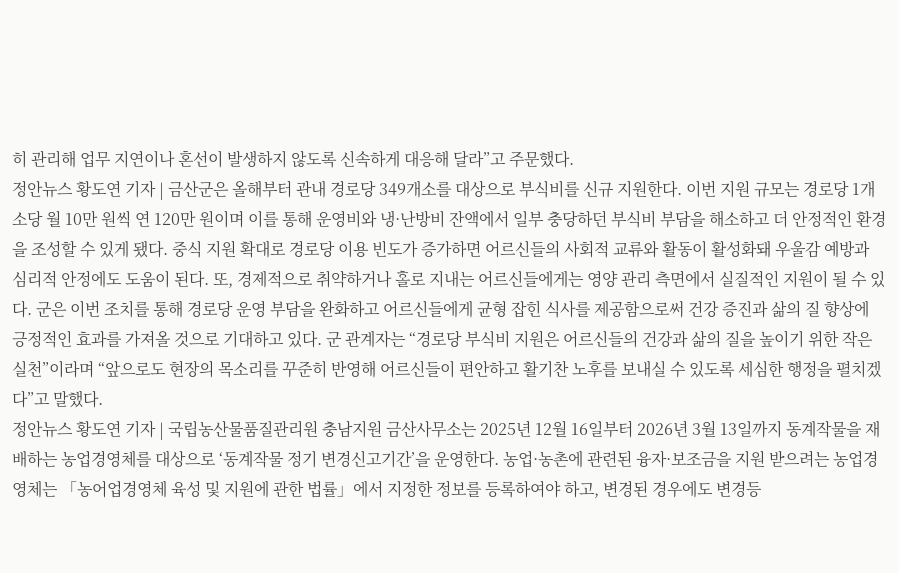히 관리해 업무 지연이나 혼선이 발생하지 않도록 신속하게 대응해 달라”고 주문했다.
정안뉴스 황도연 기자 | 금산군은 올해부터 관내 경로당 349개소를 대상으로 부식비를 신규 지원한다. 이번 지원 규모는 경로당 1개소당 월 10만 원씩 연 120만 원이며 이를 통해 운영비와 냉·난방비 잔액에서 일부 충당하던 부식비 부담을 해소하고 더 안정적인 환경을 조성할 수 있게 됐다. 중식 지원 확대로 경로당 이용 빈도가 증가하면 어르신들의 사회적 교류와 활동이 활성화돼 우울감 예방과 심리적 안정에도 도움이 된다. 또, 경제적으로 취약하거나 홀로 지내는 어르신들에게는 영양 관리 측면에서 실질적인 지원이 될 수 있다. 군은 이번 조치를 통해 경로당 운영 부담을 완화하고 어르신들에게 균형 잡힌 식사를 제공함으로써 건강 증진과 삶의 질 향상에 긍정적인 효과를 가져올 것으로 기대하고 있다. 군 관계자는 “경로당 부식비 지원은 어르신들의 건강과 삶의 질을 높이기 위한 작은 실천”이라며 “앞으로도 현장의 목소리를 꾸준히 반영해 어르신들이 편안하고 활기찬 노후를 보내실 수 있도록 세심한 행정을 펼치겠다”고 말했다.
정안뉴스 황도연 기자 | 국립농산물품질관리원 충남지원 금산사무소는 2025년 12월 16일부터 2026년 3월 13일까지 동계작물을 재배하는 농업경영체를 대상으로 ‘동계작물 정기 변경신고기간’을 운영한다. 농업·농촌에 관련된 융자·보조금을 지원 받으려는 농업경영체는 「농어업경영체 육성 및 지원에 관한 법률」에서 지정한 정보를 등록하여야 하고, 변경된 경우에도 변경등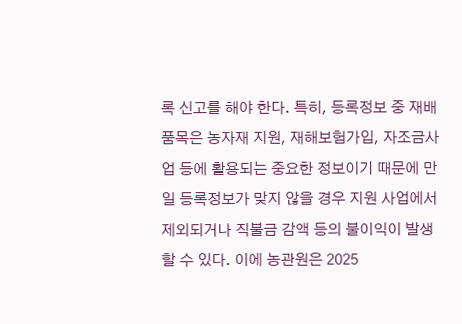록 신고를 해야 한다. 특히, 등록정보 중 재배품목은 농자재 지원, 재해보험가입, 자조금사업 등에 활용되는 중요한 정보이기 때문에 만일 등록정보가 맞지 않을 경우 지원 사업에서 제외되거나 직불금 감액 등의 불이익이 발생할 수 있다. 이에 농관원은 2025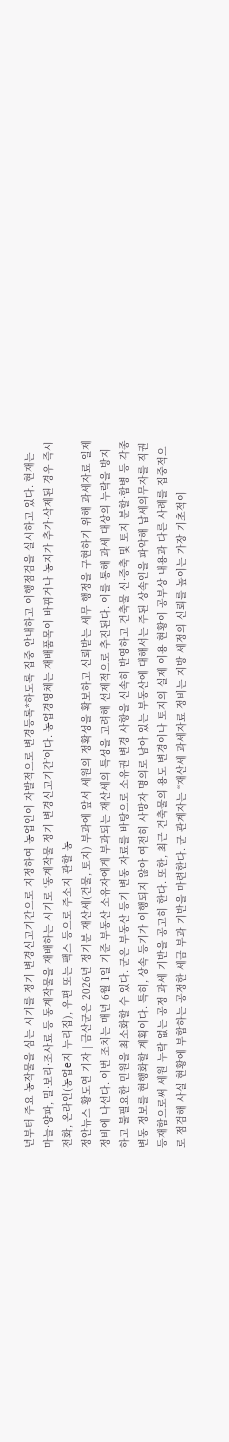년부터 주요 농작물을 심는 시기를 정기 변경신고기간으로 지정하여 농업인이 자발적으로 변경등록*하도록 집중 안내하고 이행점검을 실시하고 있다. 현재는 마늘·양파, 밀·보리·조사료 등 동계작물을 재배하는 시기로 ‘동계작물 정기 변경신고기간’이다. 농업경영체는 재배품목이 바뀌거나 농지가 추가·삭제된 경우 즉시 전화, 온라인(농업e지 누리집), 우편 또는 팩스 등으로 주소지 관할 농
정안뉴스 황도연 기자 | 금산군은 2026년 정기분 재산세(건물, 토지) 부과에 앞서 세원의 정확성을 확보하고 신뢰받는 세무 행정을 구현하기 위해 과세자료 일제 정비에 나선다. 이번 조치는 매년 6월 1일 기준 부동산 소유자에게 부과되는 재산세의 특성을 고려해 선제적으로 추진된다. 이를 통해 과세 대상의 누락을 방지하고 불필요한 민원을 최소화할 수 있다. 군은 부동산 등기 변동 자료를 바탕으로 소유권 변경 사항을 신속히 반영하고 건축물 신·증축 및 토지 분할·합병 등 각종 변동 정보를 현행화할 계획이다. 특히, 상속 등기가 이행되지 않아 여전히 사망자 명의로 남아 있는 부동산에 대해서는 주된 상속인을 파악해 납세의무자를 직권 등재함으로써 세원 누락 없는 공정 과세 기반을 공고히 한다. 또한, 최근 건축물의 용도 변경이나 토지의 실제 이용 현황이 공부상 내용과 다른 사례를 집중적으로 점검해 사실 현황에 부합하는 공정한 세금 부과 기반을 마련한다. 군 관계자는 “재산세 과세자료 정비는 지방 세정의 신뢰를 높이는 가장 기초적이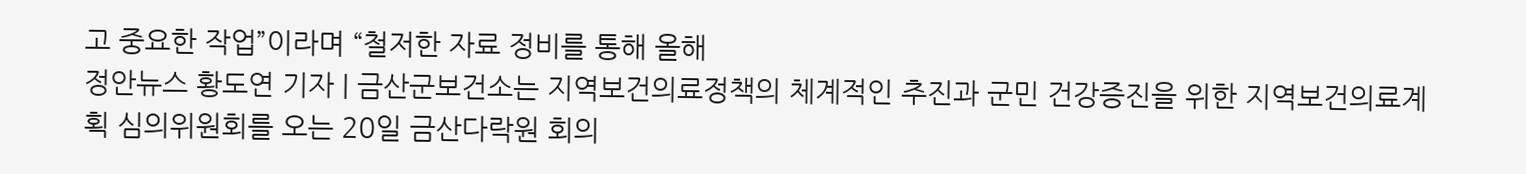고 중요한 작업”이라며 “철저한 자료 정비를 통해 올해
정안뉴스 황도연 기자 | 금산군보건소는 지역보건의료정책의 체계적인 추진과 군민 건강증진을 위한 지역보건의료계획 심의위원회를 오는 20일 금산다락원 회의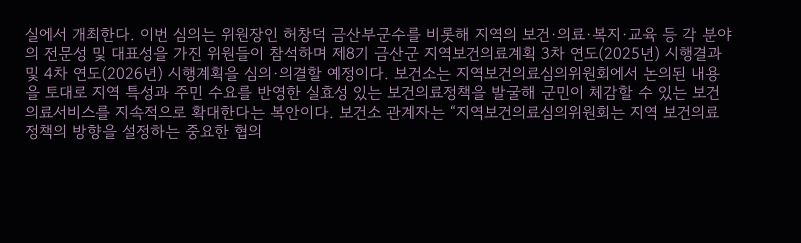실에서 개최한다. 이번 심의는 위원장인 허창덕 금산부군수를 비롯해 지역의 보건·의료·복지·교육 등 각 분야의 전문성 및 대표성을 가진 위원들이 참석하며 제8기 금산군 지역보건의료계획 3차 연도(2025년) 시행결과 및 4차 연도(2026년) 시행계획을 심의·의결할 예정이다. 보건소는 지역보건의료심의위원회에서 논의된 내용을 토대로 지역 특성과 주민 수요를 반영한 실효성 있는 보건의료정책을 발굴해 군민이 체감할 수 있는 보건의료서비스를 지속적으로 확대한다는 복안이다. 보건소 관계자는 “지역보건의료심의위원회는 지역 보건의료 정책의 방향을 설정하는 중요한 협의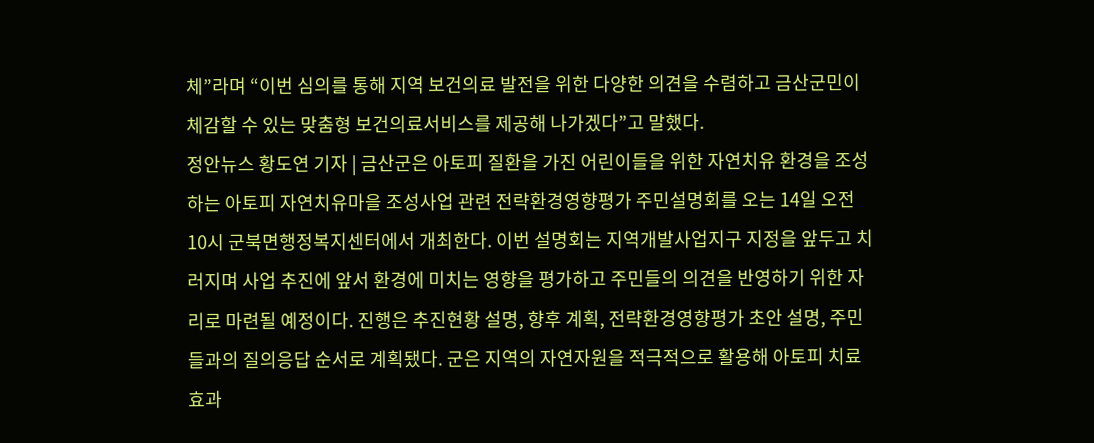체”라며 “이번 심의를 통해 지역 보건의료 발전을 위한 다양한 의견을 수렴하고 금산군민이 체감할 수 있는 맞춤형 보건의료서비스를 제공해 나가겠다”고 말했다.
정안뉴스 황도연 기자 | 금산군은 아토피 질환을 가진 어린이들을 위한 자연치유 환경을 조성하는 아토피 자연치유마을 조성사업 관련 전략환경영향평가 주민설명회를 오는 14일 오전 10시 군북면행정복지센터에서 개최한다. 이번 설명회는 지역개발사업지구 지정을 앞두고 치러지며 사업 추진에 앞서 환경에 미치는 영향을 평가하고 주민들의 의견을 반영하기 위한 자리로 마련될 예정이다. 진행은 추진현황 설명, 향후 계획, 전략환경영향평가 초안 설명, 주민들과의 질의응답 순서로 계획됐다. 군은 지역의 자연자원을 적극적으로 활용해 아토피 치료 효과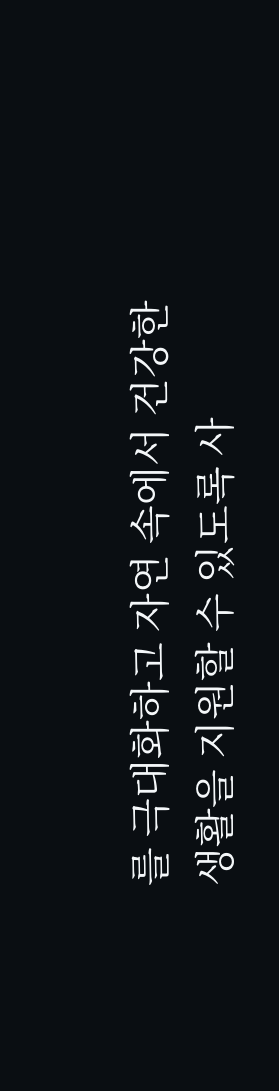를 극대화하고 자연 속에서 건강한 생활을 지원할 수 있도록 사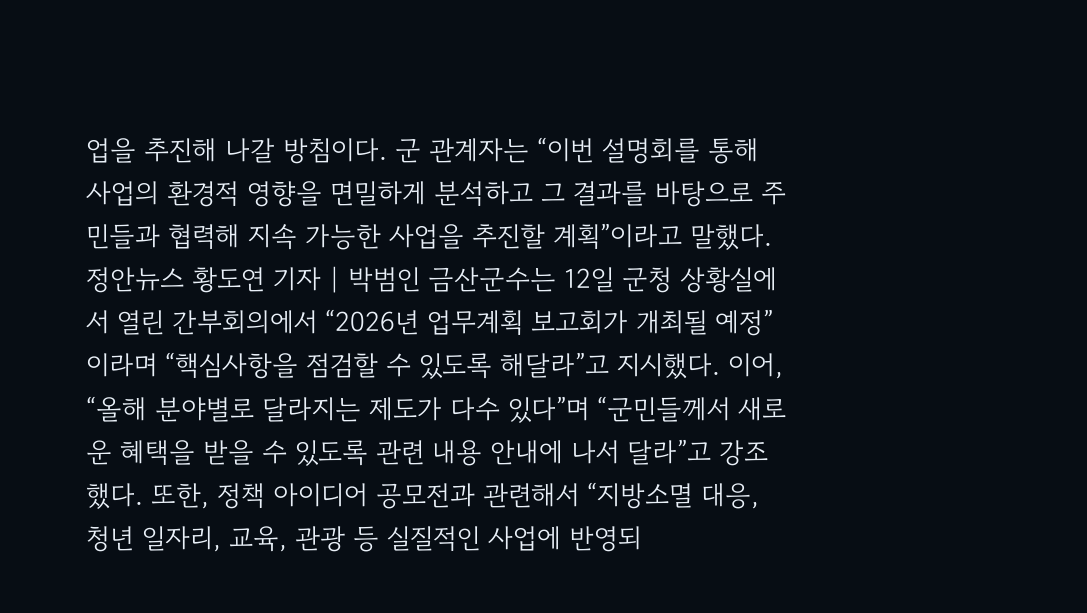업을 추진해 나갈 방침이다. 군 관계자는 “이번 설명회를 통해 사업의 환경적 영향을 면밀하게 분석하고 그 결과를 바탕으로 주민들과 협력해 지속 가능한 사업을 추진할 계획”이라고 말했다.
정안뉴스 황도연 기자 | 박범인 금산군수는 12일 군청 상황실에서 열린 간부회의에서 “2026년 업무계획 보고회가 개최될 예정”이라며 “핵심사항을 점검할 수 있도록 해달라”고 지시했다. 이어, “올해 분야별로 달라지는 제도가 다수 있다”며 “군민들께서 새로운 혜택을 받을 수 있도록 관련 내용 안내에 나서 달라”고 강조했다. 또한, 정책 아이디어 공모전과 관련해서 “지방소멸 대응, 청년 일자리, 교육, 관광 등 실질적인 사업에 반영되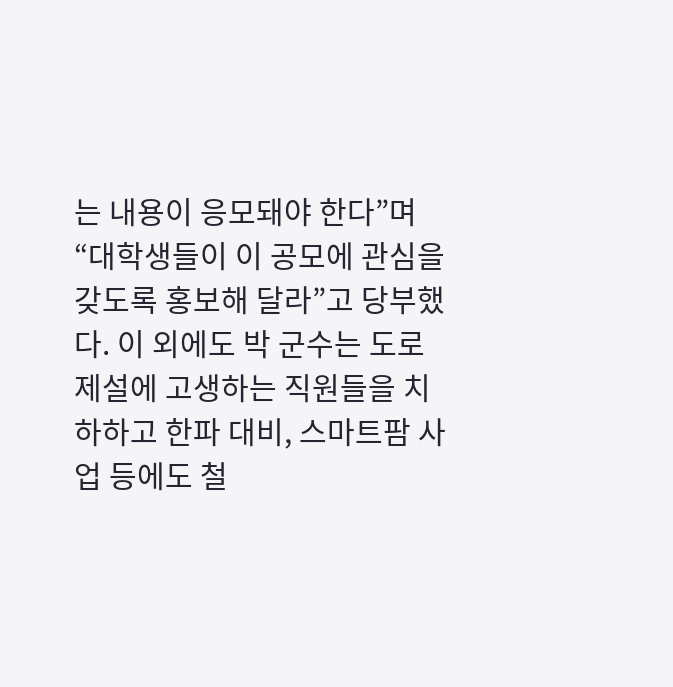는 내용이 응모돼야 한다”며 “대학생들이 이 공모에 관심을 갖도록 홍보해 달라”고 당부했다. 이 외에도 박 군수는 도로 제설에 고생하는 직원들을 치하하고 한파 대비, 스마트팜 사업 등에도 철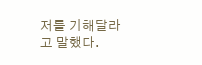저를 기해달라고 말했다.